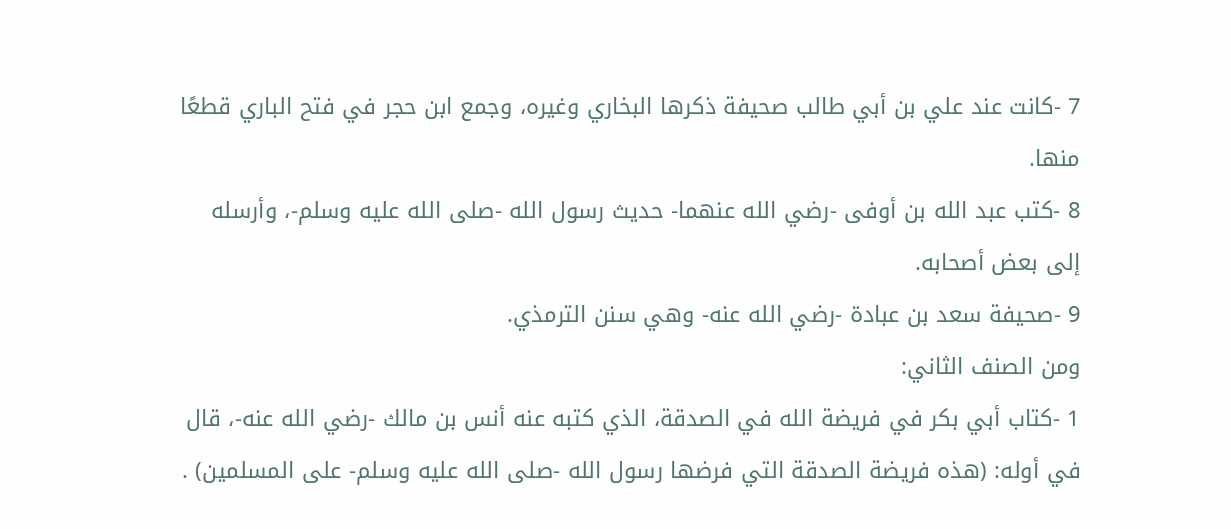7 -كانت عند علي بن أبي طالب صحيفة ذكرها البخاري وغيره، وجمع ابن حجر في فتح الباري قطعًا منها.
8 -كتب عبد الله بن أوفى -رضي الله عنهما- حديث رسول الله -صلى الله عليه وسلم-، وأرسله إلى بعض أصحابه.
9 -صحيفة سعد بن عبادة -رضي الله عنه- وهي سنن الترمذي.
ومن الصنف الثاني:
1 -كتاب أبي بكر في فريضة الله في الصدقة، الذي كتبه عنه أنس بن مالك -رضي الله عنه-، قال في أوله: (هذه فريضة الصدقة التي فرضها رسول الله -صلى الله عليه وسلم- على المسلمين) .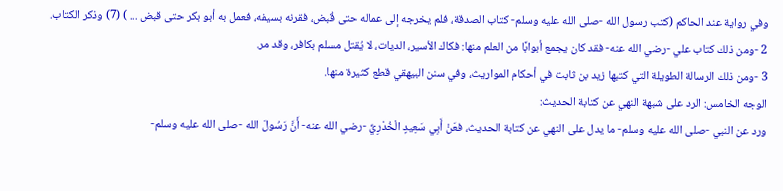وفي رواية عند الحاكم (كتب رسول الله -صلى الله عليه وسلم- كتاب الصدقة، فلم يخرجه إلى عماله حتى قُبض، فقرنه بسيفه، فعمل به أبو بكر حتى قبض ... ) (7) وذكر الكتاب.
2 -ومن ذلك كتاب علي -رضي الله عنه- فقد كان يجمع أبوابًا من العلم منها: فكاك الأسير، الديات، لا يُقتل مسلم بكافر، وقد مر.
3 -ومن ذلك الرسالة الطويلة التي كتبها زيد بن ثابت في أحكام المواريث، وفي سنن البيهقي قطع كثيرة منها.
الوجه الخامس: الرد على شبهة النهي عن كتابة الحديث:
ورد عن النبي -صلى الله عليه وسلم- ما يدل على النهي عن كتابة الحديث، فعَنْ أَبِي سَعِيدٍ الْخُدْرِيِّ -رضي الله عنه- أَنَّ رَسُولَ الله -صلى الله عليه وسلم-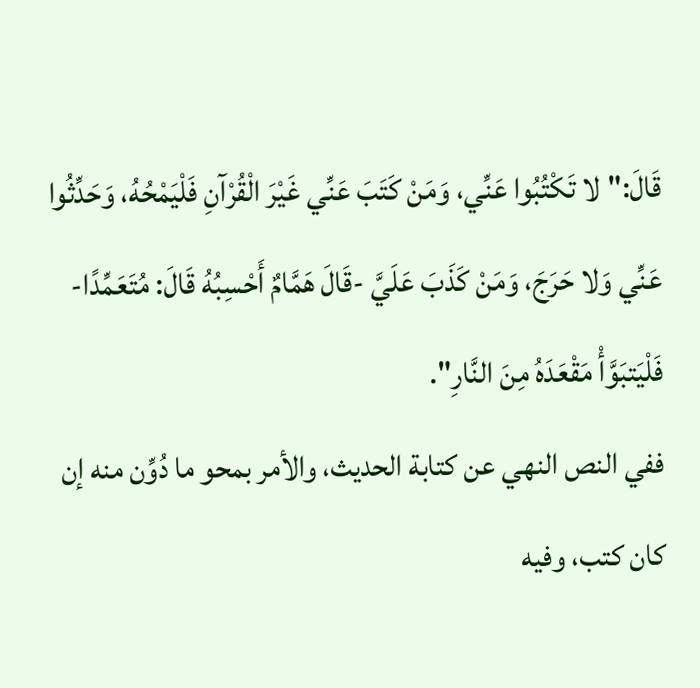قَالَ:"لا تَكْتُبُوا عَنِّي، وَمَنْ كَتَبَ عَنِّي غَيْرَ الْقُرْآنِ فَلْيَمْحُهُ، وَحَدِّثُوا عَنِّي وَلا حَرَجَ، وَمَنْ كَذَبَ عَلَيَّ -قَالَ هَمَّامٌ أَحْسِبُهُ قَالَ: مُتَعَمِّدًا- فَلْيَتبَوَّأْ مَقْعَدَهُ مِنَ النَّارِ".
ففي النص النهي عن كتابة الحديث، والأمر بمحو ما دُوِّن منه إن كان كتب، وفيه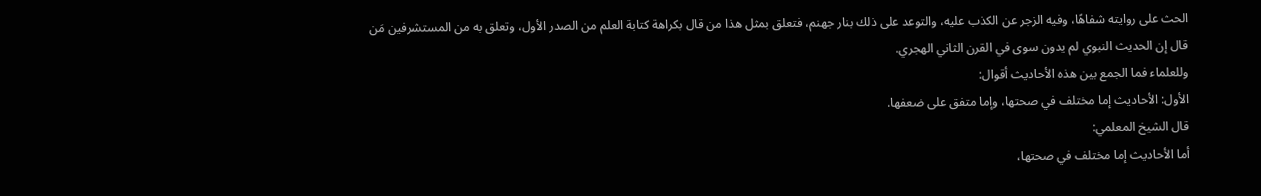الحث على روايته شفاهًا، وفيه الزجر عن الكذب عليه، والتوعد على ذلك بنار جهنم، فتعلق بمثل هذا من قال بكراهة كتابة العلم من الصدر الأول، وتعلق به من المستشرفين مَن قال إن الحديث النبوي لم يدون سوى في القرن الثاني الهجري.
وللعلماء فما الجمع بين هذه الأحاديث أقوال:
الأول: الأحاديث إما مختلف في صحتها، وإما متفق على ضعفها.
قال الشيخ المعلمي:
أما الأحاديث إما مختلف في صحتها،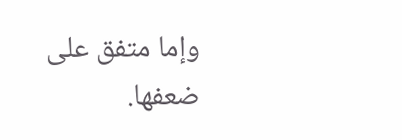وإما متفق على ضعفها.